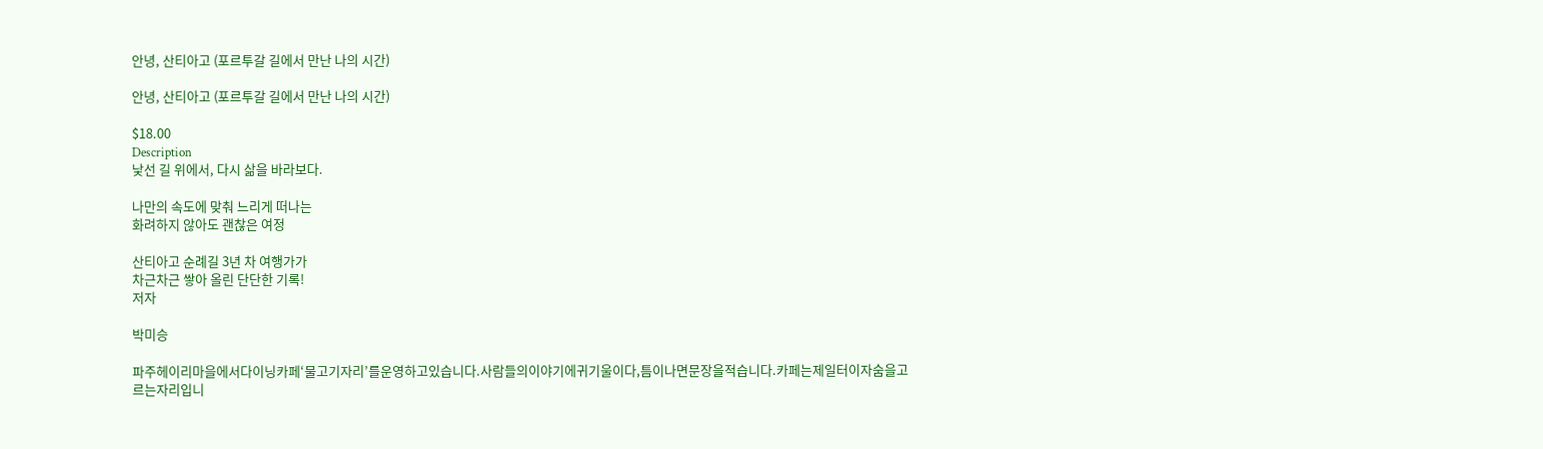안녕, 산티아고 (포르투갈 길에서 만난 나의 시간)

안녕, 산티아고 (포르투갈 길에서 만난 나의 시간)

$18.00
Description
낯선 길 위에서, 다시 삶을 바라보다.

나만의 속도에 맞춰 느리게 떠나는
화려하지 않아도 괜찮은 여정

산티아고 순례길 3년 차 여행가가
차근차근 쌓아 올린 단단한 기록!
저자

박미승

파주헤이리마을에서다이닝카페‘물고기자리’를운영하고있습니다.사람들의이야기에귀기울이다,틈이나면문장을적습니다.카페는제일터이자숨을고르는자리입니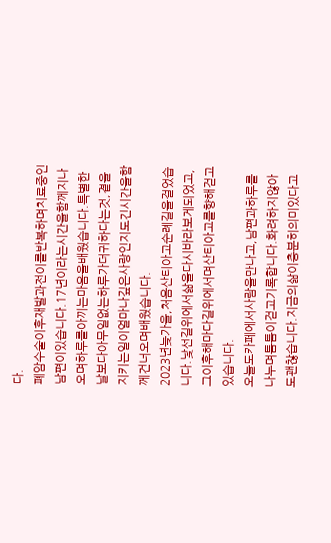다.
폐암수술이후재발과전이를반복하며치료중인남편이있습니다.17년이라는시간을함께지나오며하루를아끼는마음을배웠습니다.특별한날보다아무일없는하루가더귀하다는것,곁을지키는일이얼마나깊은사랑인지도긴시간을함께건너오며배웠습니다.
2023년늦가을,처음산티아고순례길을걸었습니다.낯선길위에서삶을다시바라보게되었고,그이후해마다길위에서며산티아고를향해걷고있습니다.
오늘도카페에서사람을만나고,남편과하루를나누며틈틈이걷고기록합니다.화려하지않아도괜찮습니다.지금의삶이충분히의미있다고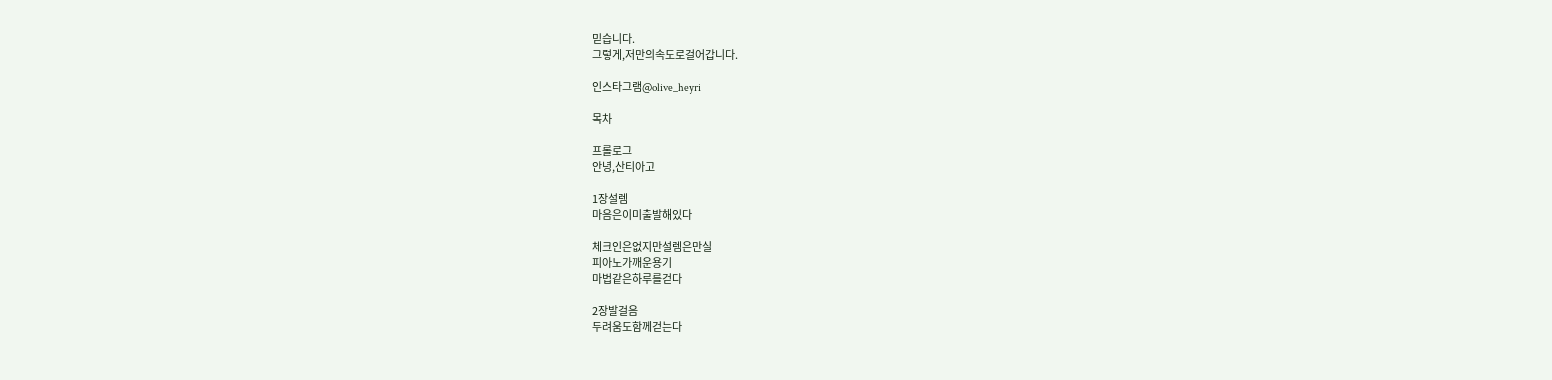믿습니다.
그렇게,저만의속도로걸어갑니다.

인스타그램@olive_heyri

목차

프롤로그
안녕,산티아고

1장설렘
마음은이미출발해있다

체크인은없지만설렘은만실
피아노가깨운용기
마법같은하루를걷다

2장발걸음
두려움도함께걷는다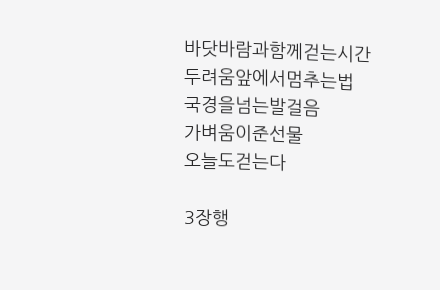바닷바람과함께걷는시간
두려움앞에서멈추는법
국경을넘는발걸음
가벼움이준선물
오늘도걷는다

3장행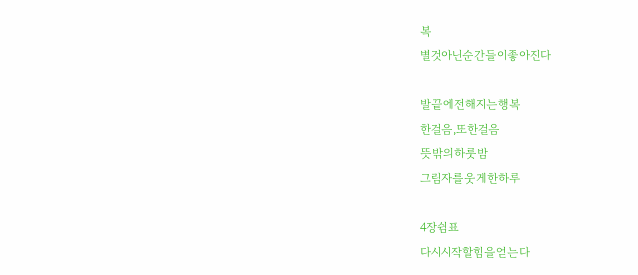복
별것아닌순간들이좋아진다

발끝에전해지는행복
한걸음,또한걸음
뜻밖의하룻밤
그림자를웃게한하루

4장쉼표
다시시작할힘을얻는다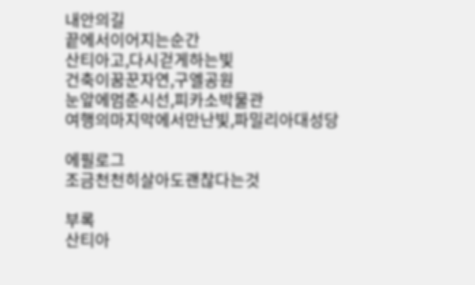내안의길
끝에서이어지는순간
산티아고,다시걷게하는빛
건축이꿈꾼자연,구엘공원
눈앞에멈춘시선,피카소박물관
여행의마지막에서만난빛,파밀리아대성당

에필로그
조금천천히살아도괜찮다는것

부록
산티아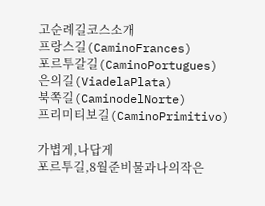고순례길코스소개
프랑스길(CaminoFrances)
포르투갈길(CaminoPortugues)
은의길(ViadelaPlata)
북쪽길(CaminodelNorte)
프리미티보길(CaminoPrimitivo)

가볍게,나답게
포르투길,8월준비물과나의작은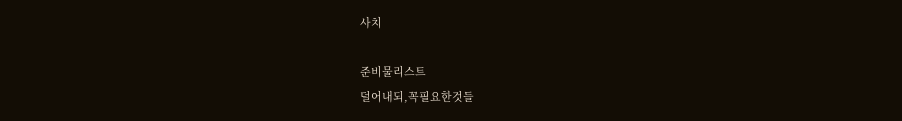사치

준비물리스트
덜어내되,꼭필요한것들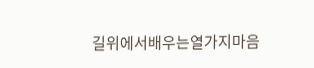길위에서배우는열가지마음